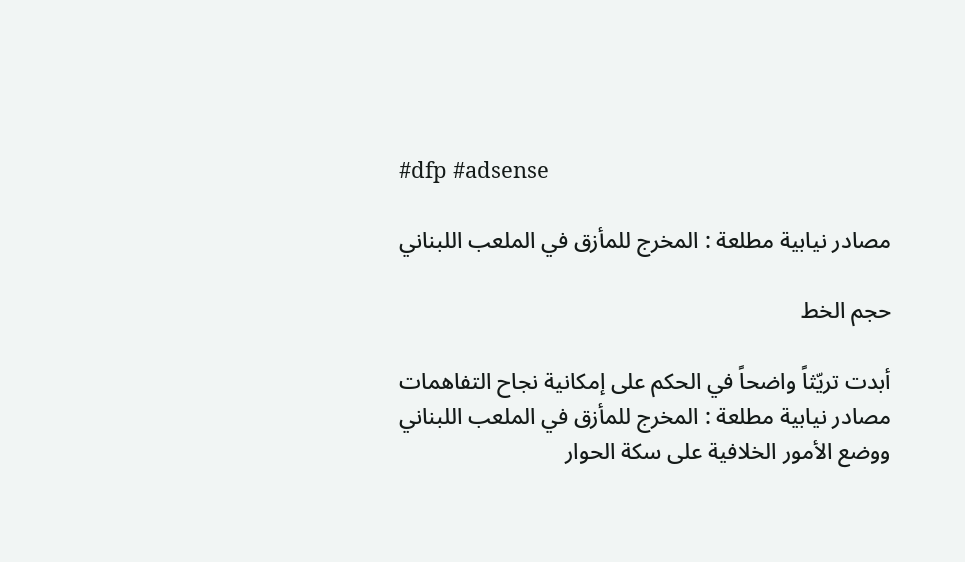#dfp #adsense

مصادر نيابية مطلعة : المخرج للمأزق في الملعب اللبناني

حجم الخط

أبدت تريّثاً واضحاً في الحكم على إمكانية نجاح التفاهمات
مصادر نيابية مطلعة : المخرج للمأزق في الملعب اللبناني
ووضع الأمور الخلافية على سكة الحوار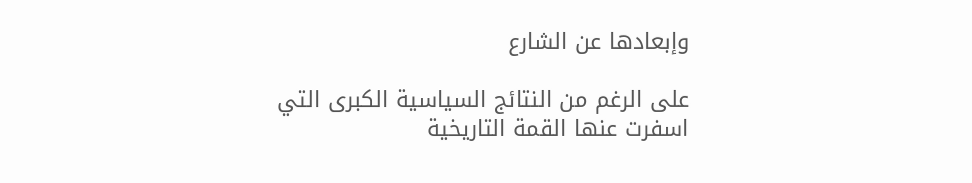وإبعادها عن الشارع

على الرغم من النتائج السياسية الكبرى التي اسفرت عنها القمة التاريخية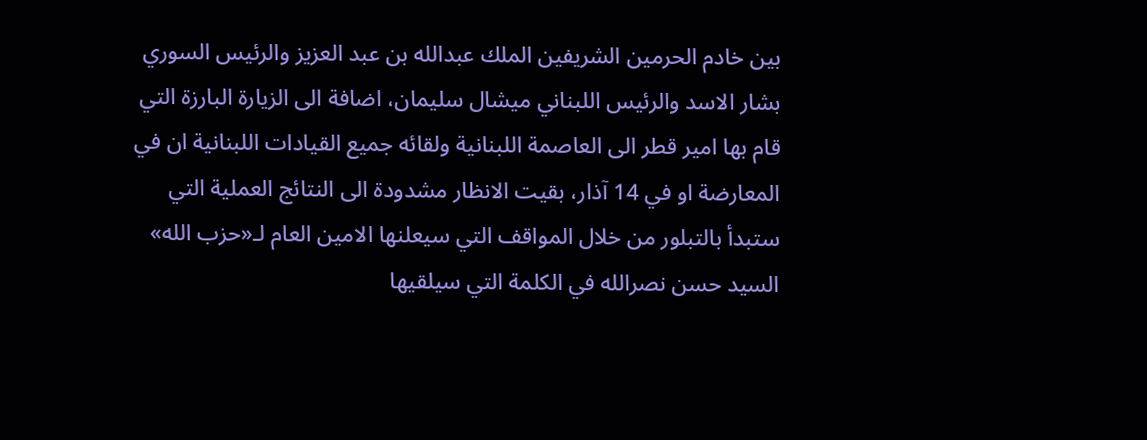بين خادم الحرمين الشريفين الملك عبدالله بن عبد العزيز والرئيس السوري بشار الاسد والرئيس اللبناني ميشال سليمان، اضافة الى الزيارة البارزة التي قام بها امير قطر الى العاصمة اللبنانية ولقائه جميع القيادات اللبنانية ان في المعارضة او في 14 آذار، بقيت الانظار مشدودة الى النتائج العملية التي ستبدأ بالتبلور من خلال المواقف التي سيعلنها الامين العام لـ«حزب الله» السيد حسن نصرالله في الكلمة التي سيلقيها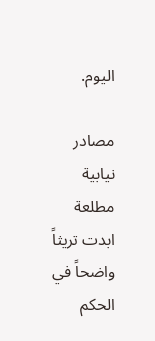اليوم.

مصادر نيابية مطلعة ابدت تريثاً واضحاً في الحكم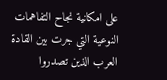على امكانية نجاح التفاهمات النوعية التي جرت بين القادة العرب الذين تصدروا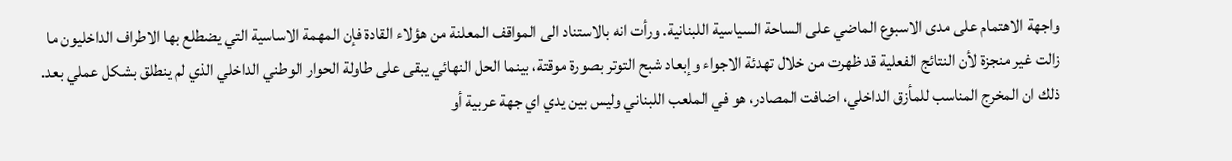واجهة الاهتمام على مدى الاسبوع الماضي على الساحة السياسية اللبنانية. ورأت انه بالاستناد الى المواقف المعلنة من هؤلاء القادة فإن المهمة الاساسية التي يضطلع بها الاطراف الداخليون ما زالت غير منجزة لأن النتائج الفعلية قد ظهرت من خلال تهدئة الاجواء وإبعاد شبح التوتر بصورة موقتة، بينما الحل النهائي يبقى على طاولة الحوار الوطني الداخلي الذي لم ينطلق بشكل عملي بعد. ذلك ان المخرج المناسب للمأزق الداخلي، اضافت المصادر، هو في الملعب اللبناني وليس بين يدي اي جهة عربية أو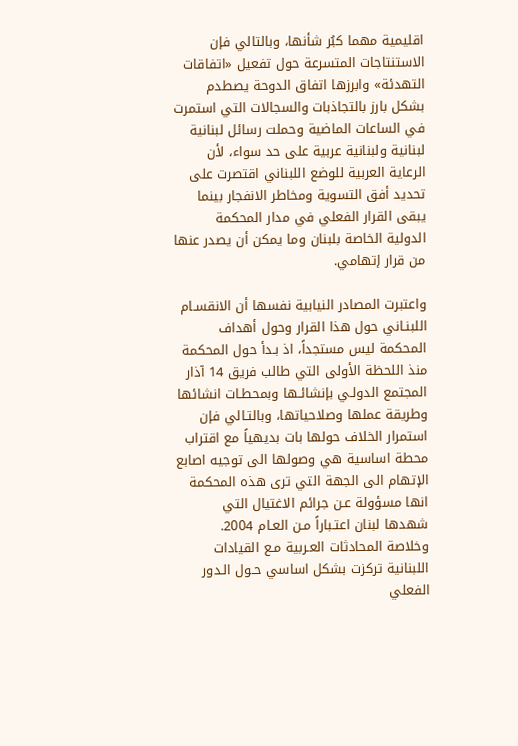اقليمية مهما كبُر شأنها، وبالتالي فإن الاستنتاجات المتسرعة حول تفعيل «اتفاقات التهدئة» وابرزها اتفاق الدوحة يصطدم بشكل بارز بالتجاذبات والسجالات التي استمرت في الساعات الماضية وحملت رسائل لبنانية لبنانية ولبنانية عربية على حد سواء، لأن الرعاية العربية للوضع اللبناني اقتصرت على تحديد أفق التسوية ومخاطر الانفجار بينما يبقى القرار الفعلي في مدار المحكمة الدولية الخاصة بلبنان وما يمكن أن يصدر عنها من قرار إتهامي.

واعتبرت المصادر النيابية نفسها أن الانقسـام اللبنـاني حول هذا القرار وحول أهداف المحكمة ليس مستجداً، اذ بـدأ حول المحكمة منذ اللحظة الأولى التي طالب فريق 14 آذار المجتمع الدولـي بإنشائـها وبمحطـات انشائها وطريقة عملها وصلاحياتها، وبالتـالي فإن استمرار الخلاف حولها بات بديهياً مع اقتراب محطة اساسية هي وصولها الى توجيه اصابع الإتهام الى الجهة التي ترى هذه المحكمة انها مسؤولة عـن جرائم الاغتيال التي شهدها لبنان اعتـباراً مـن العـام 2004. وخلاصة المحادثات العـربية مـع القيادات اللبنانية تركزت بشكل اساسي حـول الـدور الفعلي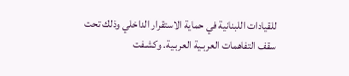للقيادات اللبنانية في حماية الاستقرار الداخلي وذلك تحت سقف التفاهمات العربـية العربـية. وكشـفت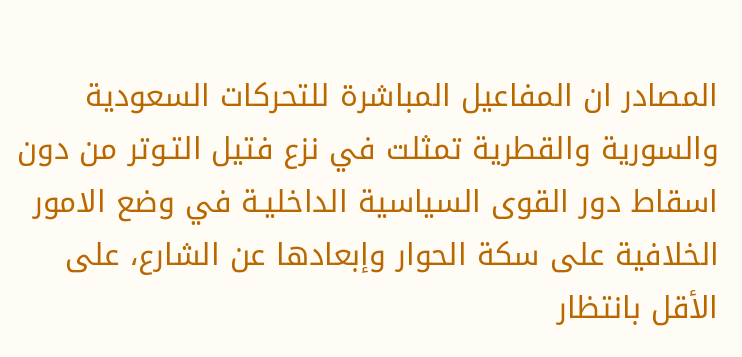المصادر ان المفاعيل المباشرة للتحركات السعودية والسورية والقطرية تمثلت في نزع فتيل التـوتر من دون اسقاط دور القوى السياسية الداخليـة في وضع الامور الخلافية على سكة الحوار وإبعادها عن الشارع، على الأقل بانتظار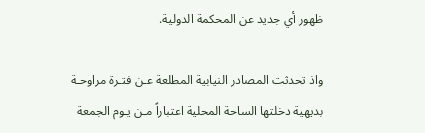ظهور أي جديد عن المحكمة الدولية.

واذ تحدثت المصادر النيابية المطلعة عـن فتـرة مراوحـة بديهية دخلتها الساحة المحلية اعتباراً مـن يـوم الجمعة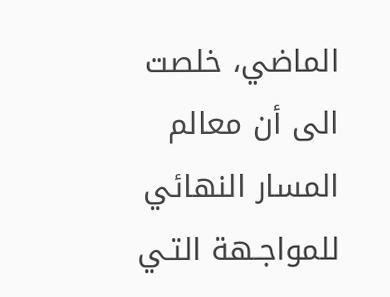الماضي، خلصت الى أن معالم المسار النهائي للمواجـهة التـي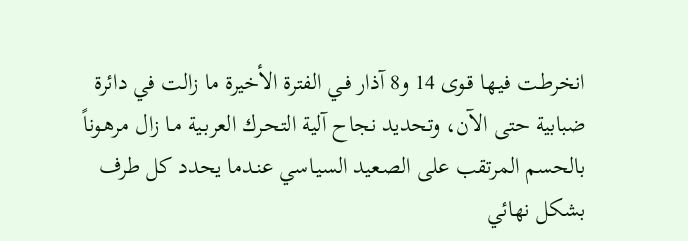انخرطـت فيـها قـوى 14 و8 آذار فـي الفترة الأخيرة ما زالت في دائرة ضبابية حتى الآن، وتحديد نجاح آلية التحـرك العربـية مـا زال مرهـوناً بالحسم المرتقب على الصـعيد السيـاسي عنـدما يحدد كل طرف بشكل نهائي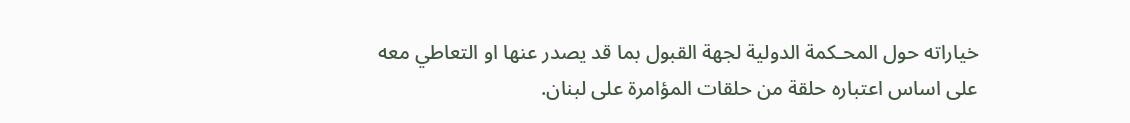خياراته حول المحـكمة الدولية لجهة القبول بما قد يصدر عنها او التعاطي معه على اساس اعتباره حلقة من حلقات المؤامرة على لبنان.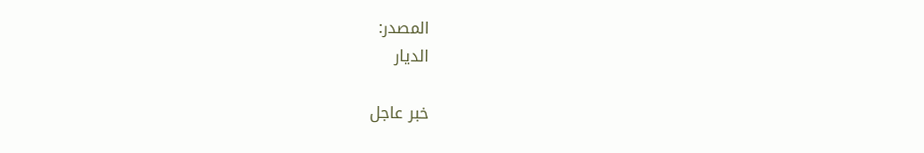المصدر:
الديار

خبر عاجل